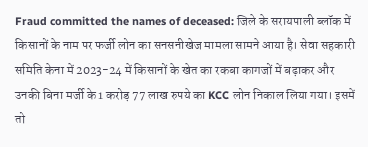Fraud committed the names of deceased: जिले के सरायपाली ब्लॉक में किसानों के नाम पर फर्जी लोन का सनसनीखेज मामला सामने आया है। सेवा सहकारी समिति केना में 2023-24 में किसानों के खेत का रकबा कागजों में बढ़ाकर और उनकी बिना मर्जी के 1 करोड़ 77 लाख रुपये का KCC लोन निकाल लिया गया। इसमें तो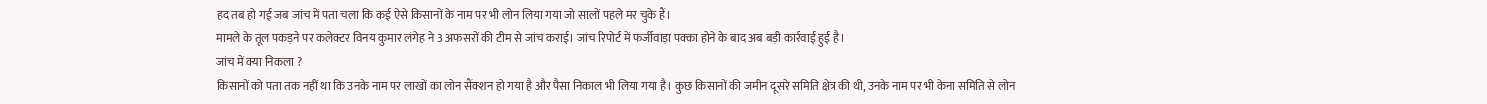हद तब हो गई जब जांच में पता चला कि कई ऐसे किसानों के नाम पर भी लोन लिया गया जो सालों पहले मर चुके हैं।
मामले के तूल पकड़ने पर कलेक्टर विनय कुमार लंगेह ने 3 अफसरों की टीम से जांच कराई। जांच रिपोर्ट में फर्जीवाड़ा पक्का होने के बाद अब बड़ी कार्रवाई हुई है।
जांच में क्या निकला ?
किसानों को पता तक नहीं था कि उनके नाम पर लाखों का लोन सैंक्शन हो गया है और पैसा निकाल भी लिया गया है। कुछ किसानों की जमीन दूसरे समिति क्षेत्र की थी, उनके नाम पर भी केना समिति से लोन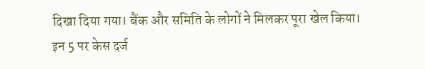दिखा दिया गया। बैंक और समिति के लोगों ने मिलकर पूरा खेल किया।
इन 5 पर केस दर्ज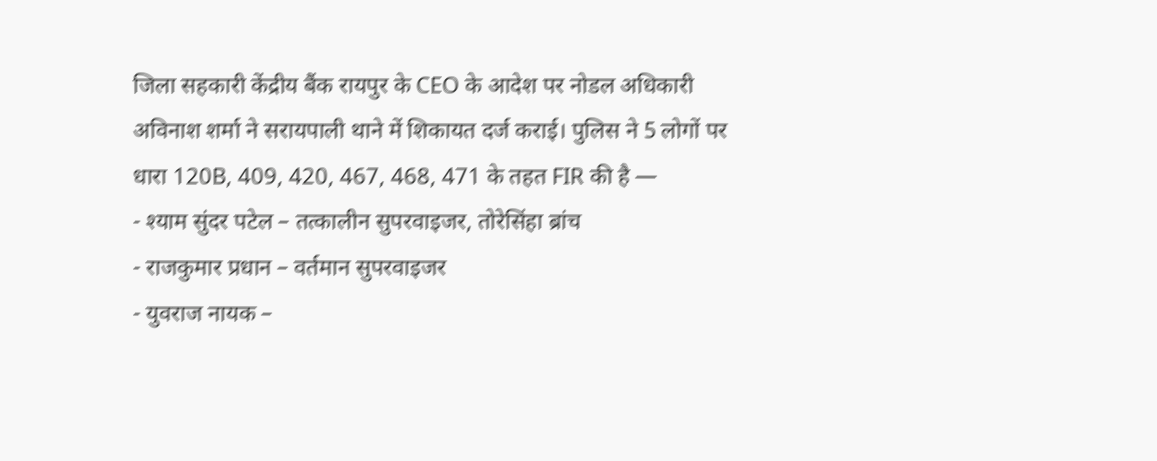जिला सहकारी केंद्रीय बैंक रायपुर के CEO के आदेश पर नोडल अधिकारी अविनाश शर्मा ने सरायपाली थाने में शिकायत दर्ज कराई। पुलिस ने 5 लोगों पर धारा 120B, 409, 420, 467, 468, 471 के तहत FIR की है —
- श्याम सुंदर पटेल – तत्कालीन सुपरवाइजर, तोरेसिंहा ब्रांच
- राजकुमार प्रधान – वर्तमान सुपरवाइजर
- युवराज नायक –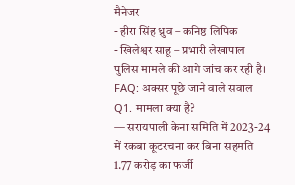मैनेजर
- हीरा सिंह ध्रुव – कनिष्ठ लिपिक
- खिलेश्वर साहू – प्रभारी लेखापाल
पुलिस मामले की आगे जांच कर रही है।
FAQ: अक्सर पूछे जाने वाले सवाल
Q1. मामला क्या है?
— सरायपाली केना समिति में 2023-24 में रकबा कूटरचना कर बिना सहमति 1.77 करोड़ का फर्जी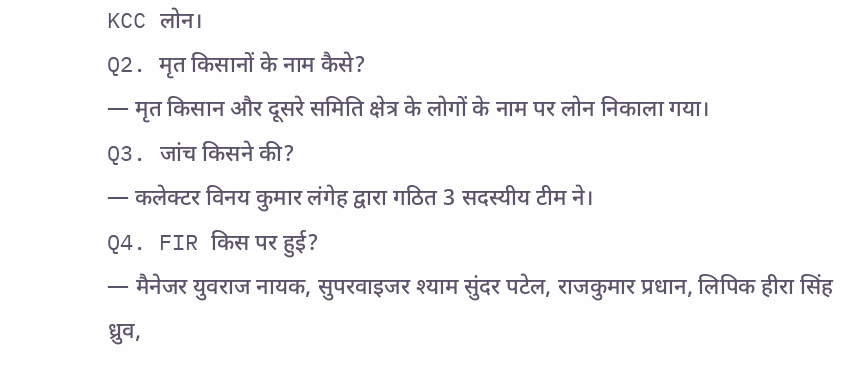KCC लोन।
Q2. मृत किसानों के नाम कैसे?
— मृत किसान और दूसरे समिति क्षेत्र के लोगों के नाम पर लोन निकाला गया।
Q3. जांच किसने की?
— कलेक्टर विनय कुमार लंगेह द्वारा गठित 3 सदस्यीय टीम ने।
Q4. FIR किस पर हुई?
— मैनेजर युवराज नायक, सुपरवाइजर श्याम सुंदर पटेल, राजकुमार प्रधान, लिपिक हीरा सिंह ध्रुव,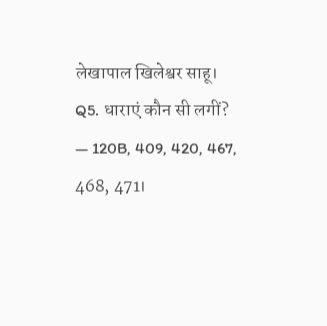लेखापाल खिलेश्वर साहू।
Q5. धाराएं कौन सी लगीं?
— 120B, 409, 420, 467, 468, 471।